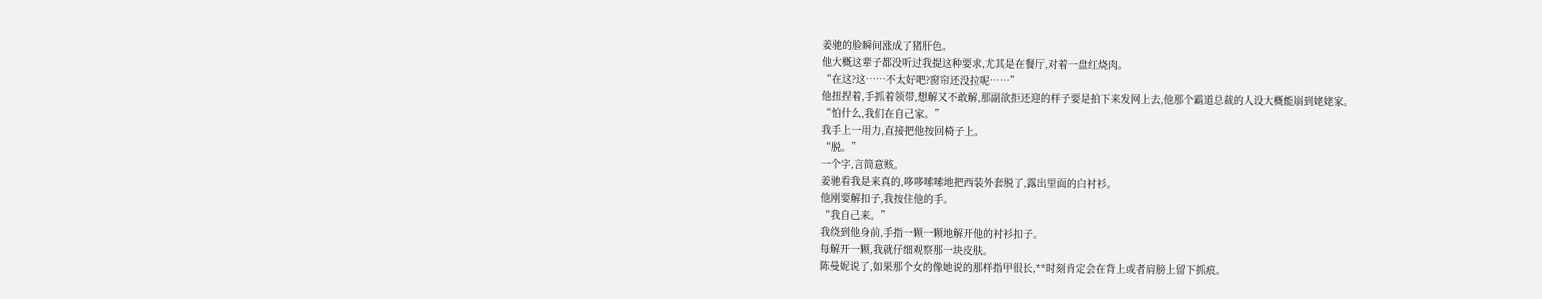姜驰的脸瞬间涨成了猪肝色。
他大概这辈子都没听过我提这种要求,尤其是在餐厅,对着一盘红烧肉。
“在这?这……不太好吧?窗帘还没拉呢……”
他扭捏着,手抓着领带,想解又不敢解,那副欲拒还迎的样子要是拍下来发网上去,他那个霸道总裁的人设大概能崩到姥姥家。
“怕什么,我们在自己家。”
我手上一用力,直接把他按回椅子上。
“脱。”
一个字,言简意赅。
姜驰看我是来真的,哆哆嗦嗦地把西装外套脱了,露出里面的白衬衫。
他刚要解扣子,我按住他的手。
“我自己来。”
我绕到他身前,手指一颗一颗地解开他的衬衫扣子。
每解开一颗,我就仔细观察那一块皮肤。
陈曼妮说了,如果那个女的像她说的那样指甲很长,**时刻肯定会在背上或者肩膀上留下抓痕。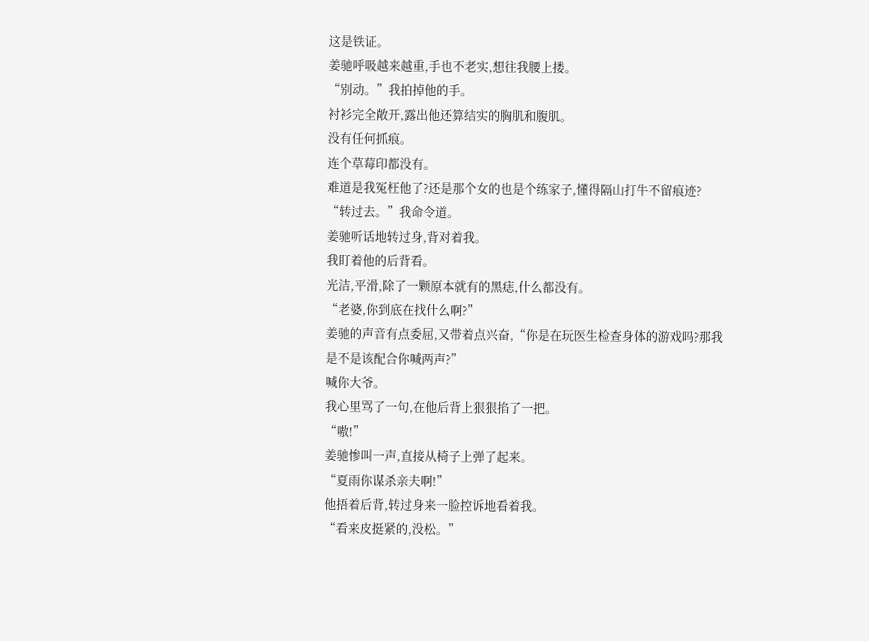这是铁证。
姜驰呼吸越来越重,手也不老实,想往我腰上搂。
“别动。”我拍掉他的手。
衬衫完全敞开,露出他还算结实的胸肌和腹肌。
没有任何抓痕。
连个草莓印都没有。
难道是我冤枉他了?还是那个女的也是个练家子,懂得隔山打牛不留痕迹?
“转过去。”我命令道。
姜驰听话地转过身,背对着我。
我盯着他的后背看。
光洁,平滑,除了一颗原本就有的黑痣,什么都没有。
“老婆,你到底在找什么啊?”
姜驰的声音有点委屈,又带着点兴奋,“你是在玩医生检查身体的游戏吗?那我是不是该配合你喊两声?”
喊你大爷。
我心里骂了一句,在他后背上狠狠掐了一把。
“嗷!”
姜驰惨叫一声,直接从椅子上弹了起来。
“夏雨你谋杀亲夫啊!”
他捂着后背,转过身来一脸控诉地看着我。
“看来皮挺紧的,没松。”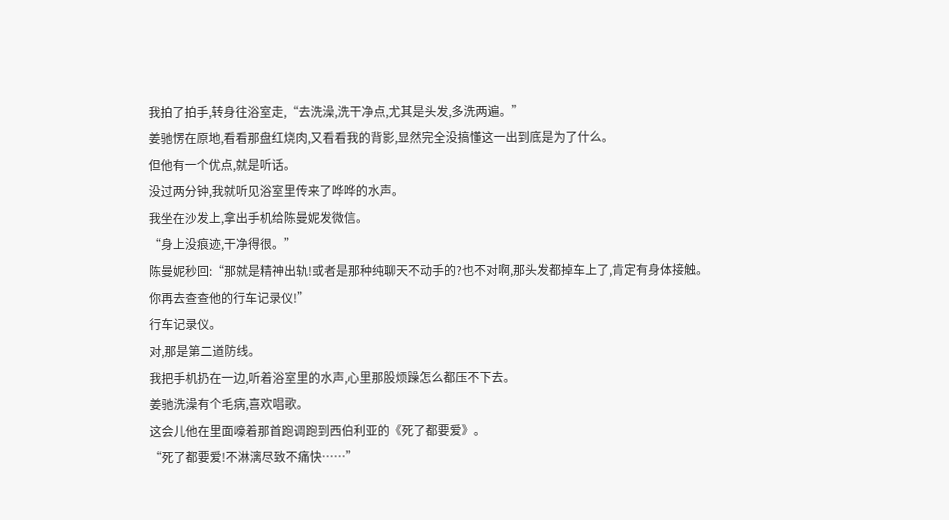我拍了拍手,转身往浴室走,“去洗澡,洗干净点,尤其是头发,多洗两遍。”
姜驰愣在原地,看看那盘红烧肉,又看看我的背影,显然完全没搞懂这一出到底是为了什么。
但他有一个优点,就是听话。
没过两分钟,我就听见浴室里传来了哗哗的水声。
我坐在沙发上,拿出手机给陈曼妮发微信。
“身上没痕迹,干净得很。”
陈曼妮秒回:“那就是精神出轨!或者是那种纯聊天不动手的?也不对啊,那头发都掉车上了,肯定有身体接触。你再去查查他的行车记录仪!”
行车记录仪。
对,那是第二道防线。
我把手机扔在一边,听着浴室里的水声,心里那股烦躁怎么都压不下去。
姜驰洗澡有个毛病,喜欢唱歌。
这会儿他在里面嚎着那首跑调跑到西伯利亚的《死了都要爱》。
“死了都要爱!不淋漓尽致不痛快……”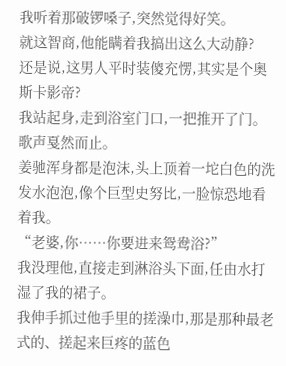我听着那破锣嗓子,突然觉得好笑。
就这智商,他能瞒着我搞出这么大动静?
还是说,这男人平时装傻充愣,其实是个奥斯卡影帝?
我站起身,走到浴室门口,一把推开了门。
歌声戛然而止。
姜驰浑身都是泡沫,头上顶着一坨白色的洗发水泡泡,像个巨型史努比,一脸惊恐地看着我。
“老婆,你……你要进来鸳鸯浴?”
我没理他,直接走到淋浴头下面,任由水打湿了我的裙子。
我伸手抓过他手里的搓澡巾,那是那种最老式的、搓起来巨疼的蓝色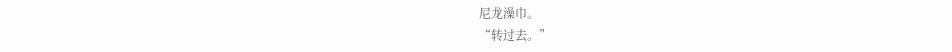尼龙澡巾。
“转过去。”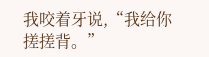我咬着牙说,“我给你搓搓背。”